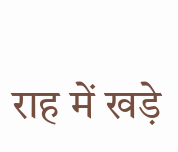राह में खड़े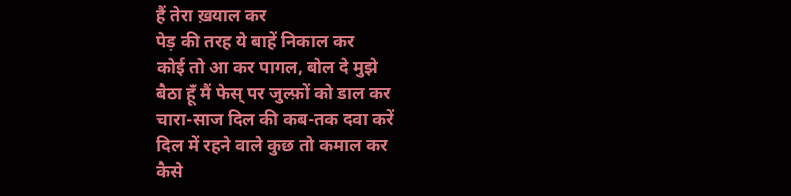हैं तेरा ख़याल कर
पेड़ की तरह ये बाहें निकाल कर
कोई तो आ कर पागल, बोल दे मुझे
बैठा हूँ मैं फेस् पर जुल्फ़ों को डाल कर
चारा-साज दिल की कब-तक दवा करें
दिल में रहने वाले कुछ तो कमाल कर
कैसे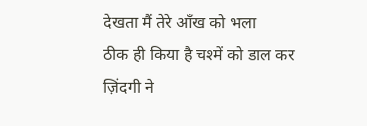देखता मैं तेरे आँख को भला
ठीक ही किया है चश्में को डाल कर
ज़िंदगी ने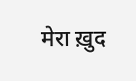मेरा ख़ुद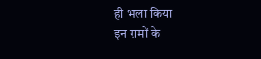ही भला किया
इन ग़मों के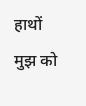हाथों मुझ को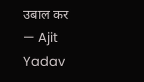उबाल कर
— Ajit Yadav